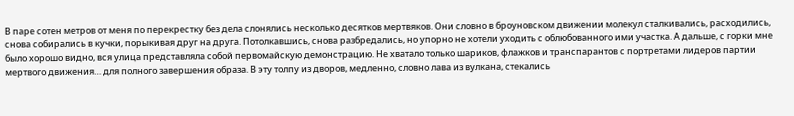В паре сотен метров от меня по перекрестку без дела слонялись несколько десятков мертвяков. Они словно в броуновском движении молекул сталкивались, расходились, снова собирались в кучки, порыкивая друг на друга. Потолкавшись, снова разбредались, но упорно не хотели уходить с облюбованного ими участка. А дальше, с горки мне было хорошо видно, вся улица представляла собой первомайскую демонстрацию. Не хватало только шариков, флажков и транспарантов с портретами лидеров партии мертвого движения… для полного завершения образа. В эту толпу из дворов, медленно, словно лава из вулкана, стекались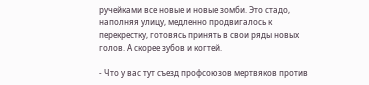ручейками все новые и новые зомби. Это стадо, наполняя улицу, медленно продвигалось к перекрестку, готовясь принять в свои ряды новых голов. А скорее зубов и когтей.

- Что у вас тут съезд профсоюзов мертвяков против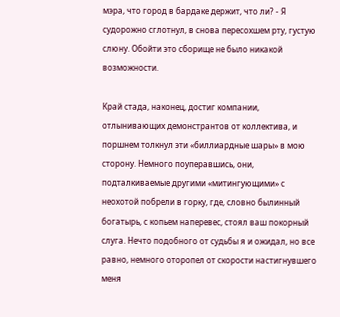мэра, что город в бардаке держит, что ли? - Я судорожно сглотнул, в снова пересохшем рту, густую слюну. Обойти это сборище не было никакой возможности.

Край стада, наконец, достиг компании, отлынивающих демонстрантов от коллектива, и поршнем толкнул эти «биллиардные шары» в мою сторону. Немного поуперавшись, они, подталкиваемые другими «митингующими» с неохотой побрели в горку, где, словно былинный богатырь, с копьем наперевес, стоял ваш покорный слуга. Нечто подобного от судьбы я и ожидал, но все равно, немного оторопел от скорости настигнувшего меня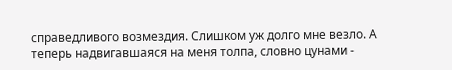справедливого возмездия. Слишком уж долго мне везло. А теперь надвигавшаяся на меня толпа, словно цунами -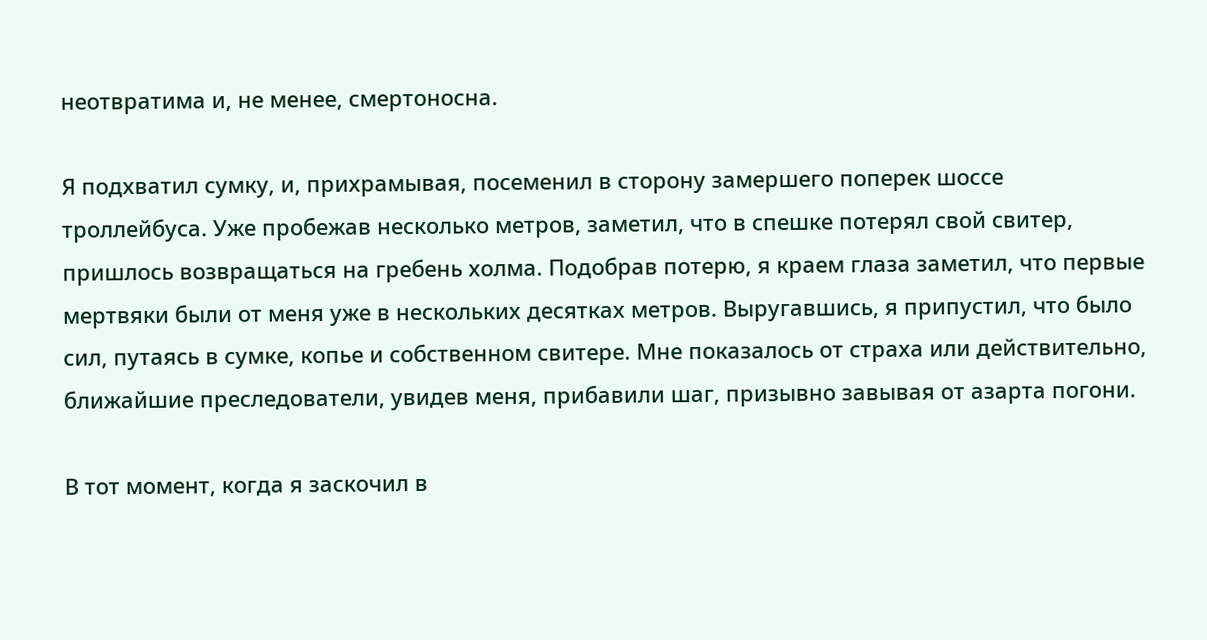неотвратима и, не менее, смертоносна.

Я подхватил сумку, и, прихрамывая, посеменил в сторону замершего поперек шоссе троллейбуса. Уже пробежав несколько метров, заметил, что в спешке потерял свой свитер, пришлось возвращаться на гребень холма. Подобрав потерю, я краем глаза заметил, что первые мертвяки были от меня уже в нескольких десятках метров. Выругавшись, я припустил, что было сил, путаясь в сумке, копье и собственном свитере. Мне показалось от страха или действительно, ближайшие преследователи, увидев меня, прибавили шаг, призывно завывая от азарта погони.

В тот момент, когда я заскочил в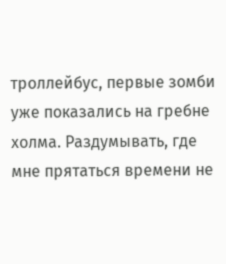троллейбус, первые зомби уже показались на гребне холма. Раздумывать, где мне прятаться времени не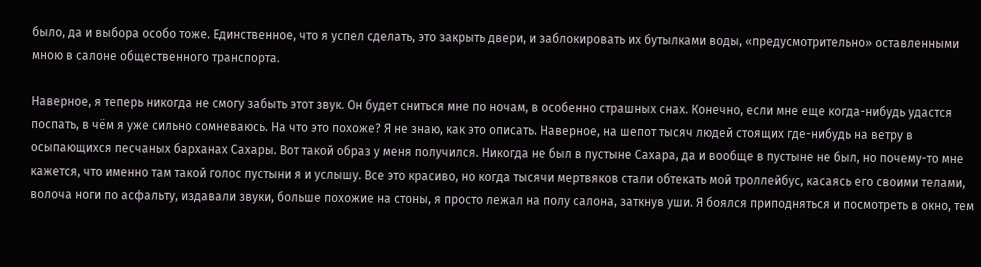было, да и выбора особо тоже. Единственное, что я успел сделать, это закрыть двери, и заблокировать их бутылками воды, «предусмотрительно» оставленными мною в салоне общественного транспорта.

Наверное, я теперь никогда не смогу забыть этот звук. Он будет сниться мне по ночам, в особенно страшных снах. Конечно, если мне еще когда-нибудь удастся поспать, в чём я уже сильно сомневаюсь. На что это похоже? Я не знаю, как это описать. Наверное, на шепот тысяч людей стоящих где-нибудь на ветру в осыпающихся песчаных барханах Сахары. Вот такой образ у меня получился. Никогда не был в пустыне Сахара, да и вообще в пустыне не был, но почему-то мне кажется, что именно там такой голос пустыни я и услышу. Все это красиво, но когда тысячи мертвяков стали обтекать мой троллейбус, касаясь его своими телами, волоча ноги по асфальту, издавали звуки, больше похожие на стоны, я просто лежал на полу салона, заткнув уши. Я боялся приподняться и посмотреть в окно, тем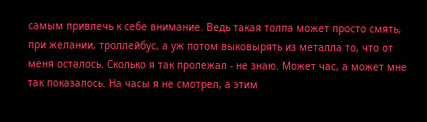самым привлечь к себе внимание. Ведь такая толпа может просто смять, при желании, троллейбус, а уж потом выковырять из металла то, что от меня осталось. Сколько я так пролежал - не знаю. Может час, а может мне так показалось. На часы я не смотрел, а этим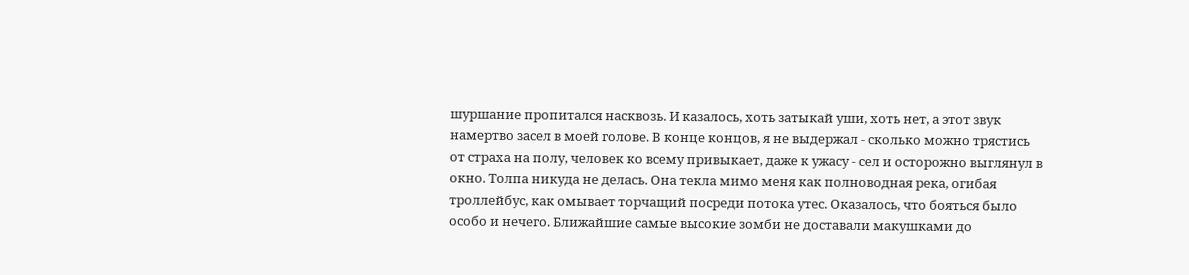шуршание пропитался насквозь. И казалось, хоть затыкай уши, хоть нет, а этот звук намертво засел в моей голове. В конце концов, я не выдержал - сколько можно трястись от страха на полу, человек ко всему привыкает, даже к ужасу - сел и осторожно выглянул в окно. Толпа никуда не делась. Она текла мимо меня как полноводная река, огибая троллейбус, как омывает торчащий посреди потока утес. Оказалось, что бояться было особо и нечего. Ближайшие самые высокие зомби не доставали макушками до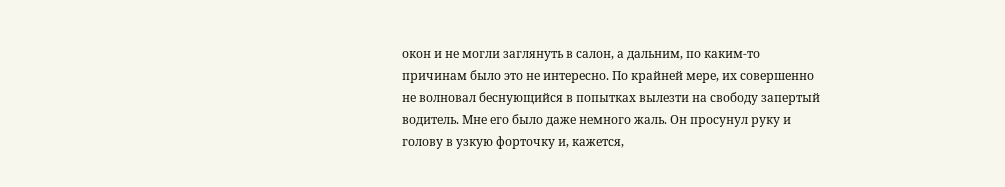окон и не могли заглянуть в салон, а дальним, по каким-то причинам было это не интересно. По крайней мере, их совершенно не волновал беснующийся в попытках вылезти на свободу запертый водитель. Мне его было даже немного жаль. Он просунул руку и голову в узкую форточку и, кажется,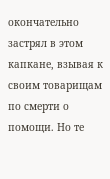окончательно застрял в этом капкане, взывая к своим товарищам по смерти о помощи. Но те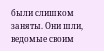были слишком заняты. Они шли, ведомые своим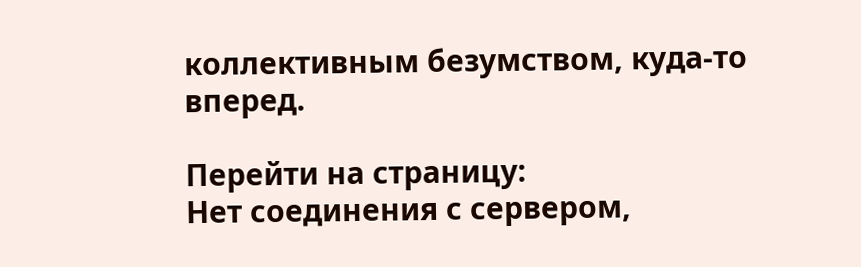коллективным безумством, куда-то вперед.

Перейти на страницу:
Нет соединения с сервером,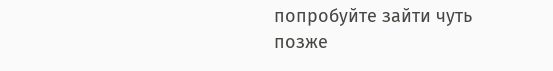попробуйте зайти чуть позже